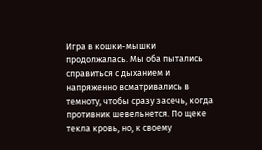Игра в кошки-мышки продолжалась. Мы оба пытались справиться с дыханием и напряженно всматривались в темноту, чтобы сразу засечь, когда противник шевельнется. По щеке текла кровь, но, к своему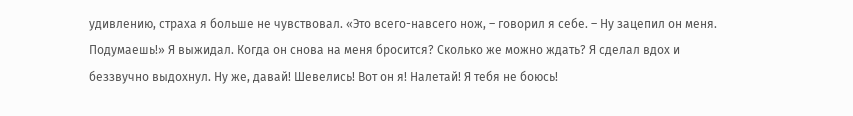удивлению, страха я больше не чувствовал. «Это всего-навсего нож, – говорил я себе. – Ну зацепил он меня. Подумаешь!» Я выжидал. Когда он снова на меня бросится? Сколько же можно ждать? Я сделал вдох и беззвучно выдохнул. Ну же, давай! Шевелись! Вот он я! Налетай! Я тебя не боюсь!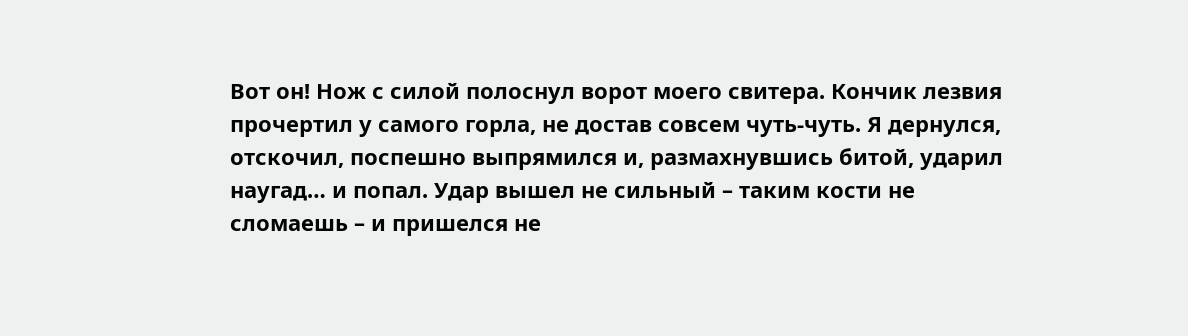Вот он! Нож с силой полоснул ворот моего свитера. Кончик лезвия прочертил у самого горла, не достав совсем чуть-чуть. Я дернулся, отскочил, поспешно выпрямился и, размахнувшись битой, ударил наугад… и попал. Удар вышел не сильный – таким кости не сломаешь – и пришелся не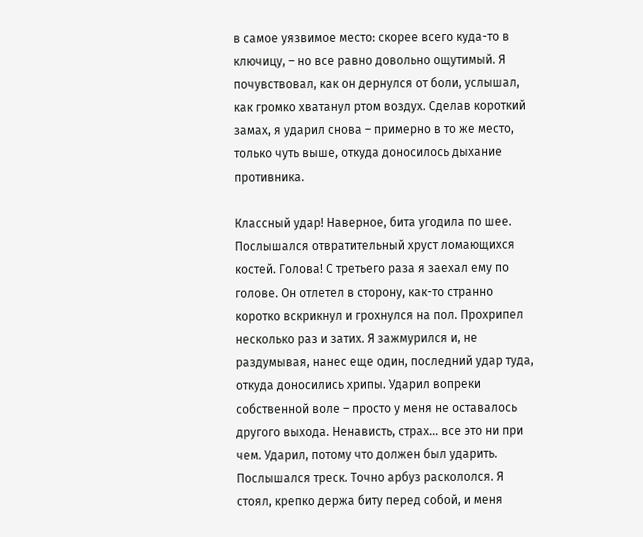в самое уязвимое место: скорее всего куда-то в ключицу, – но все равно довольно ощутимый. Я почувствовал, как он дернулся от боли, услышал, как громко хватанул ртом воздух. Сделав короткий замах, я ударил снова – примерно в то же место, только чуть выше, откуда доносилось дыхание противника.

Классный удар! Наверное, бита угодила по шее. Послышался отвратительный хруст ломающихся костей. Голова! С третьего раза я заехал ему по голове. Он отлетел в сторону, как-то странно коротко вскрикнул и грохнулся на пол. Прохрипел несколько раз и затих. Я зажмурился и, не раздумывая, нанес еще один, последний удар туда, откуда доносились хрипы. Ударил вопреки собственной воле – просто у меня не оставалось другого выхода. Ненависть, страх… все это ни при чем. Ударил, потому что должен был ударить. Послышался треск. Точно арбуз раскололся. Я стоял, крепко держа биту перед собой, и меня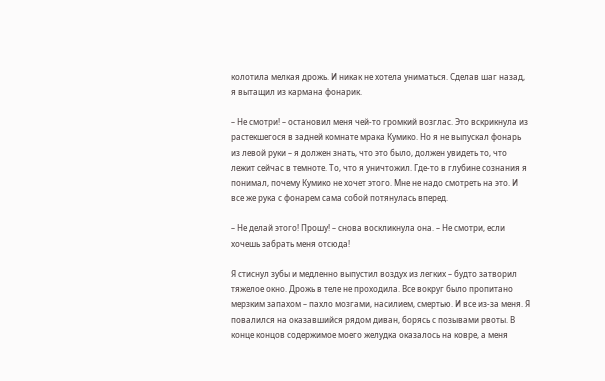колотила мелкая дрожь. И никак не хотела униматься. Сделав шаг назад, я вытащил из кармана фонарик.

– Не смотри! – остановил меня чей-то громкий возглас. Это вскрикнула из растекшегося в задней комнате мрака Кумико. Но я не выпускал фонарь из левой руки – я должен знать, что это было, должен увидеть то, что лежит сейчас в темноте. То, что я уничтожил. Где-то в глубине сознания я понимал, почему Кумико не хочет этого. Мне не надо смотреть на это. И все же рука с фонарем сама собой потянулась вперед.

– Не делай этого! Прошу! – снова воскликнула она. – Не смотри, если хочешь забрать меня отсюда!

Я стиснул зубы и медленно выпустил воздух из легких – будто затворил тяжелое окно. Дрожь в теле не проходила. Все вокруг было пропитано мерзким запахом – пахло мозгами, насилием, смертью. И все из-за меня. Я повалился на оказавшийся рядом диван, борясь с позывами рвоты. В конце концов содержимое моего желудка оказалось на ковре, а меня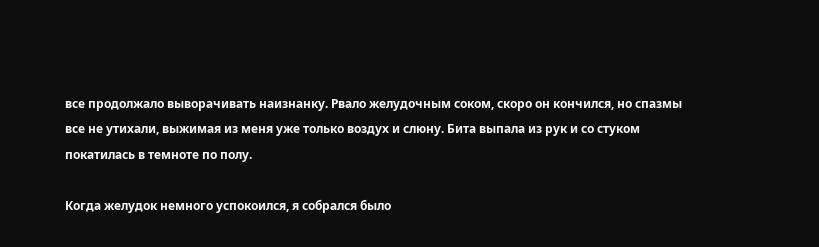все продолжало выворачивать наизнанку. Рвало желудочным соком, скоро он кончился, но спазмы все не утихали, выжимая из меня уже только воздух и слюну. Бита выпала из рук и со стуком покатилась в темноте по полу.

Когда желудок немного успокоился, я собрался было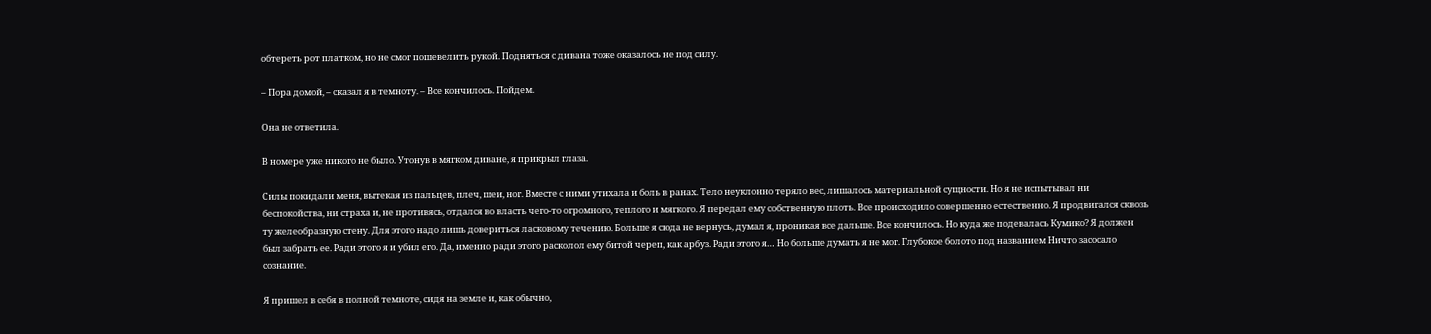обтереть рот платком, но не смог пошевелить рукой. Подняться с дивана тоже оказалось не под силу.

– Пора домой, – сказал я в темноту. – Все кончилось. Пойдем.

Она не ответила.

В номере уже никого не было. Утонув в мягком диване, я прикрыл глаза.

Силы покидали меня, вытекая из пальцев, плеч, шеи, ног. Вместе с ними утихала и боль в ранах. Тело неуклонно теряло вес, лишалось материальной сущности. Но я не испытывал ни беспокойства, ни страха и, не противясь, отдался во власть чего-то огромного, теплого и мягкого. Я передал ему собственную плоть. Все происходило совершенно естественно. Я продвигался сквозь ту желеобразную стену. Для этого надо лишь довериться ласковому течению. Больше я сюда не вернусь, думал я, проникая все дальше. Все кончилось. Но куда же подевалась Кумико? Я должен был забрать ее. Ради этого я и убил его. Да, именно ради этого расколол ему битой череп, как арбуз. Ради этого я… Но больше думать я не мог. Глубокое болото под названием Ничто засосало сознание.

Я пришел в себя в полной темноте, сидя на земле и, как обычно,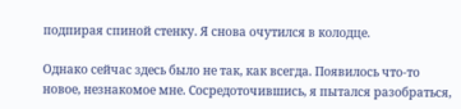подпирая спиной стенку. Я снова очутился в колодце.

Однако сейчас здесь было не так, как всегда. Появилось что-то новое, незнакомое мне. Сосредоточившись, я пытался разобраться,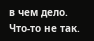в чем дело. Что-то не так.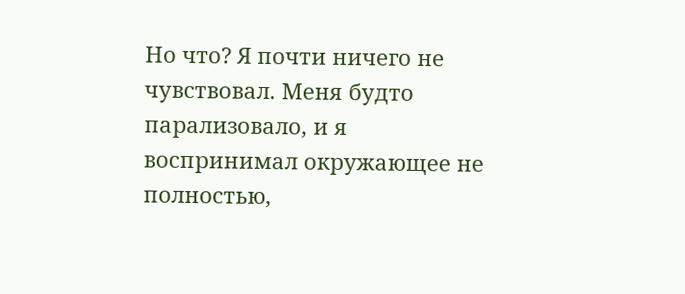Но что? Я почти ничего не чувствовал. Меня будто парализовало, и я воспринимал окружающее не полностью,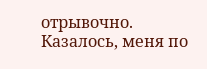отрывочно. Казалось, меня по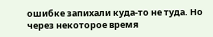ошибке запихали куда-то не туда. Но через некоторое время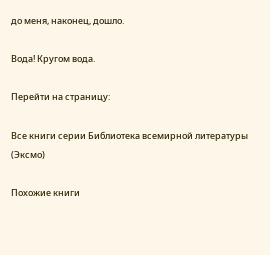до меня, наконец, дошло.

Вода! Кругом вода.

Перейти на страницу:

Все книги серии Библиотека всемирной литературы (Эксмо)

Похожие книги